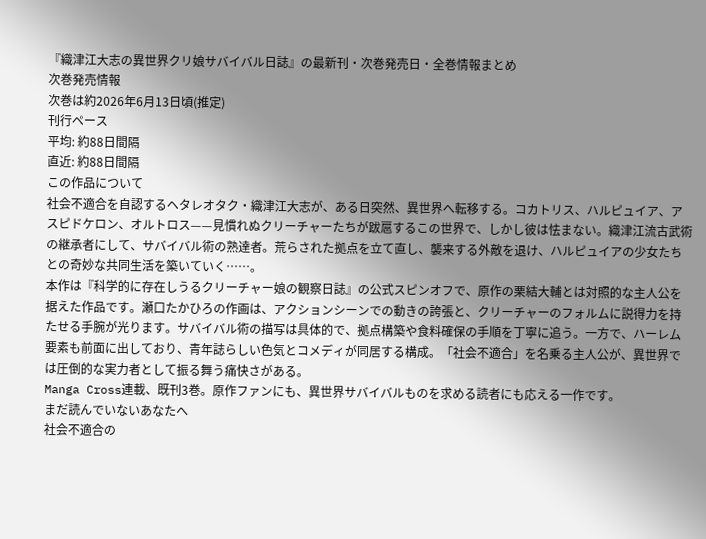『織津江大志の異世界クリ娘サバイバル日誌』の最新刊・次巻発売日・全巻情報まとめ
次巻発売情報
次巻は約2026年6月13日頃(推定)
刊行ペース
平均: 約88日間隔
直近: 約88日間隔
この作品について
社会不適合を自認するヘタレオタク・織津江大志が、ある日突然、異世界へ転移する。コカトリス、ハルピュイア、アスピドケロン、オルトロス——見慣れぬクリーチャーたちが跋扈するこの世界で、しかし彼は怯まない。織津江流古武術の継承者にして、サバイバル術の熟達者。荒らされた拠点を立て直し、襲来する外敵を退け、ハルピュイアの少女たちとの奇妙な共同生活を築いていく……。
本作は『科学的に存在しうるクリーチャー娘の観察日誌』の公式スピンオフで、原作の栗結大輔とは対照的な主人公を据えた作品です。瀬口たかひろの作画は、アクションシーンでの動きの誇張と、クリーチャーのフォルムに説得力を持たせる手腕が光ります。サバイバル術の描写は具体的で、拠点構築や食料確保の手順を丁寧に追う。一方で、ハーレム要素も前面に出しており、青年誌らしい色気とコメディが同居する構成。「社会不適合」を名乗る主人公が、異世界では圧倒的な実力者として振る舞う痛快さがある。
Manga Cross連載、既刊3巻。原作ファンにも、異世界サバイバルものを求める読者にも応える一作です。
まだ読んでいないあなたへ
社会不適合の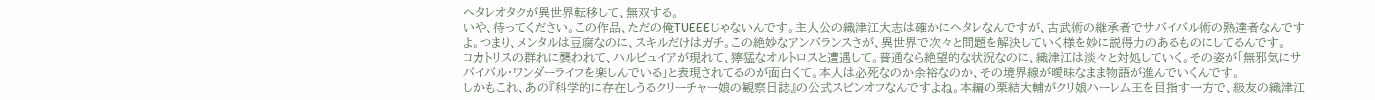ヘタレオタクが異世界転移して、無双する。
いや、待ってください。この作品、ただの俺TUEEEじゃないんです。主人公の織津江大志は確かにヘタレなんですが、古武術の継承者でサバイバル術の熟達者なんですよ。つまり、メンタルは豆腐なのに、スキルだけはガチ。この絶妙なアンバランスさが、異世界で次々と問題を解決していく様を妙に説得力のあるものにしてるんです。
コカトリスの群れに襲われて、ハルピュイアが現れて、獰猛なオルトロスと遭遇して。普通なら絶望的な状況なのに、織津江は淡々と対処していく。その姿が「無邪気にサバイバル・ワンダーライフを楽しんでいる」と表現されてるのが面白くて。本人は必死なのか余裕なのか、その境界線が曖昧なまま物語が進んでいくんです。
しかもこれ、あの『科学的に存在しうるクリーチャー娘の観察日誌』の公式スピンオフなんですよね。本編の栗結大輔がクリ娘ハーレム王を目指す一方で、級友の織津江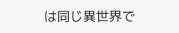は同じ異世界で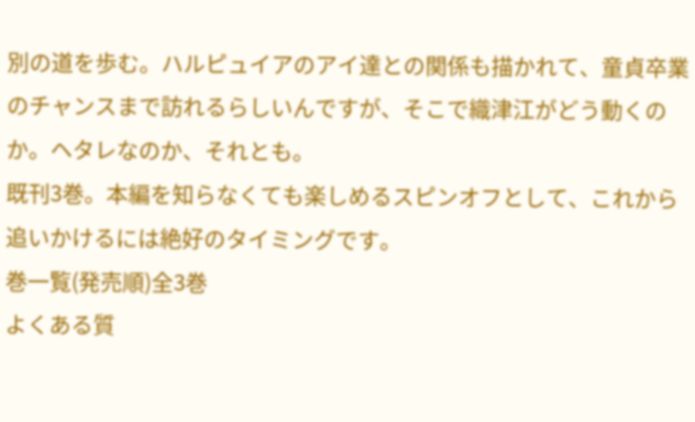別の道を歩む。ハルピュイアのアイ達との関係も描かれて、童貞卒業のチャンスまで訪れるらしいんですが、そこで織津江がどう動くのか。ヘタレなのか、それとも。
既刊3巻。本編を知らなくても楽しめるスピンオフとして、これから追いかけるには絶好のタイミングです。
巻一覧(発売順)全3巻
よくある質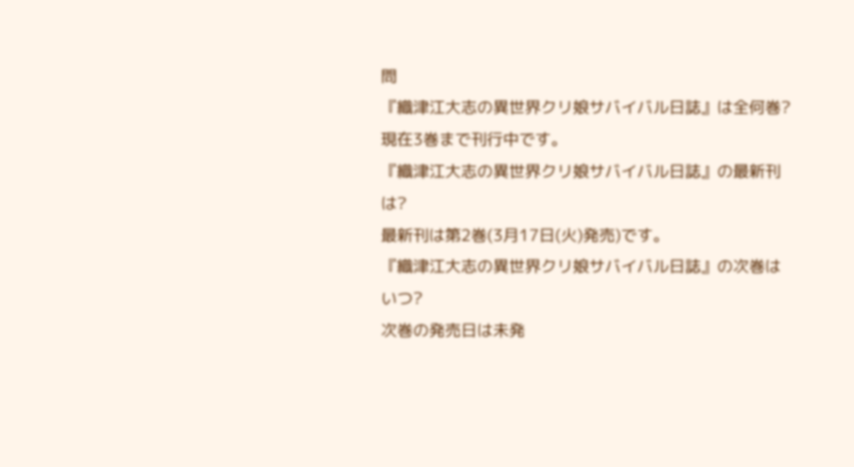問
『織津江大志の異世界クリ娘サバイバル日誌』は全何巻?
現在3巻まで刊行中です。
『織津江大志の異世界クリ娘サバイバル日誌』の最新刊は?
最新刊は第2巻(3月17日(火)発売)です。
『織津江大志の異世界クリ娘サバイバル日誌』の次巻はいつ?
次巻の発売日は未発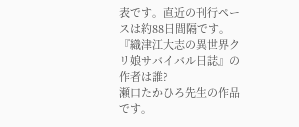表です。直近の刊行ペースは約88日間隔です。
『織津江大志の異世界クリ娘サバイバル日誌』の作者は誰?
瀬口たかひろ先生の作品です。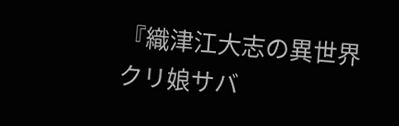『織津江大志の異世界クリ娘サバ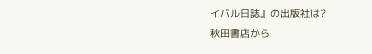イバル日誌』の出版社は?
秋田書店から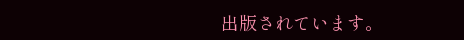出版されています。